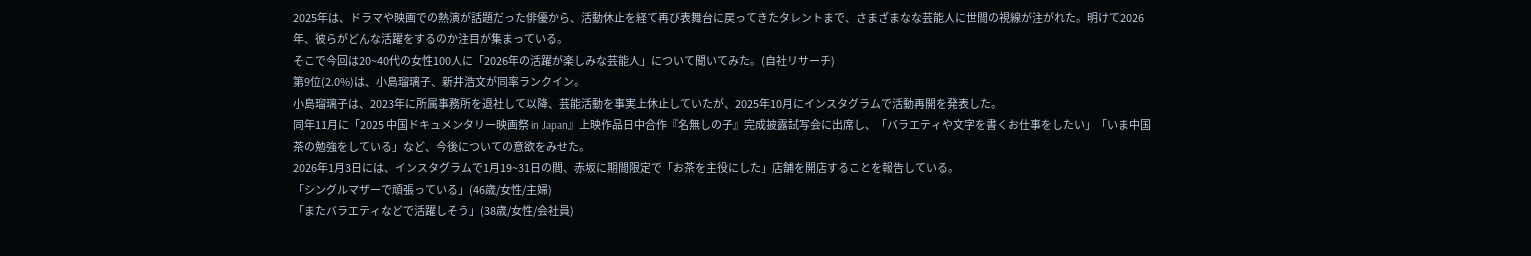2025年は、ドラマや映画での熱演が話題だった俳優から、活動休止を経て再び表舞台に戻ってきたタレントまで、さまざまなな芸能人に世間の視線が注がれた。明けて2026年、彼らがどんな活躍をするのか注目が集まっている。
そこで今回は20~40代の女性100人に「2026年の活躍が楽しみな芸能人」について聞いてみた。(自社リサーチ)
第9位(2.0%)は、小島瑠璃子、新井浩文が同率ランクイン。
小島瑠璃子は、2023年に所属事務所を退社して以降、芸能活動を事実上休止していたが、2025年10月にインスタグラムで活動再開を発表した。
同年11月に「2025 中国ドキュメンタリー映画祭 in Japan』上映作品日中合作『名無しの子』完成披露試写会に出席し、「バラエティや文字を書くお仕事をしたい」「いま中国茶の勉強をしている」など、今後についての意欲をみせた。
2026年1月3日には、インスタグラムで1月19~31日の間、赤坂に期間限定で「お茶を主役にした」店舗を開店することを報告している。
「シングルマザーで頑張っている」(46歳/女性/主婦)
「またバラエティなどで活躍しそう」(38歳/女性/会社員)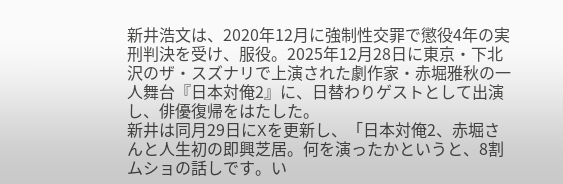新井浩文は、2020年12月に強制性交罪で懲役4年の実刑判決を受け、服役。2025年12月28日に東京・下北沢のザ・スズナリで上演された劇作家・赤堀雅秋の一人舞台『日本対俺2』に、日替わりゲストとして出演し、俳優復帰をはたした。
新井は同月29日にXを更新し、「日本対俺2、赤堀さんと人生初の即興芝居。何を演ったかというと、8割ムショの話しです。い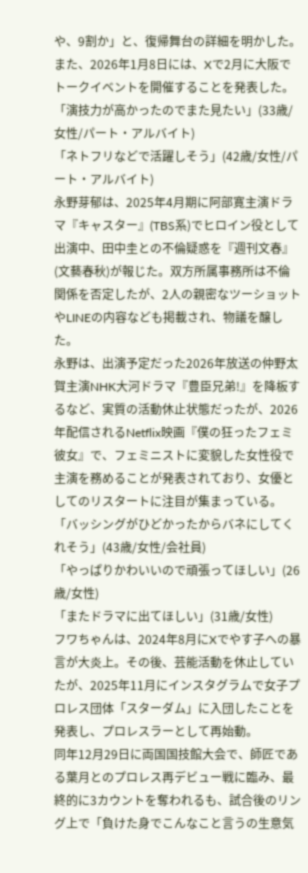や、9割か」と、復帰舞台の詳細を明かした。また、2026年1月8日には、Xで2月に大阪でトークイベントを開催することを発表した。
「演技力が高かったのでまた見たい」(33歳/女性/パート・アルバイト)
「ネトフリなどで活躍しそう」(42歳/女性/パート・アルバイト)
永野芽郁は、2025年4月期に阿部寛主演ドラマ『キャスター』(TBS系)でヒロイン役として出演中、田中圭との不倫疑惑を『週刊文春』(文藝春秋)が報じた。双方所属事務所は不倫関係を否定したが、2人の親密なツーショットやLINEの内容なども掲載され、物議を醸した。
永野は、出演予定だった2026年放送の仲野太賀主演NHK大河ドラマ『豊臣兄弟!』を降板するなど、実質の活動休止状態だったが、2026年配信されるNetflix映画『僕の狂ったフェミ彼女』で、フェミニストに変貌した女性役で主演を務めることが発表されており、女優としてのリスタートに注目が集まっている。
「バッシングがひどかったからバネにしてくれそう」(43歳/女性/会社員)
「やっぱりかわいいので頑張ってほしい」(26歳/女性)
「またドラマに出てほしい」(31歳/女性)
フワちゃんは、2024年8月にXでやす子への暴言が大炎上。その後、芸能活動を休止していたが、2025年11月にインスタグラムで女子プロレス団体「スターダム」に入団したことを発表し、プロレスラーとして再始動。
同年12月29日に両国国技館大会で、師匠である葉月とのプロレス再デビュー戦に臨み、最終的に3カウントを奪われるも、試合後のリング上で「負けた身でこんなこと言うの生意気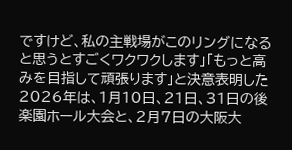ですけど、私の主戦場がこのリングになると思うとすごくワクワクします」「もっと高みを目指して頑張ります」と決意表明した
2026年は、1月10日、21日、31日の後楽園ホール大会と、2月7日の大阪大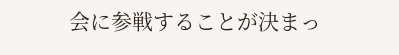会に参戦することが決まっ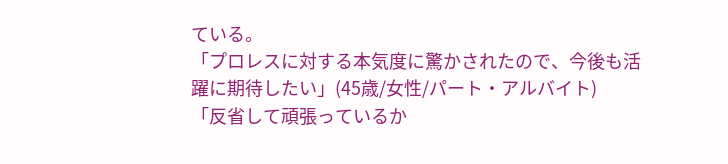ている。
「プロレスに対する本気度に驚かされたので、今後も活躍に期待したい」(45歳/女性/パート・アルバイト)
「反省して頑張っているか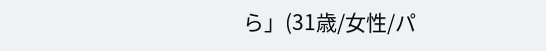ら」(31歳/女性/パ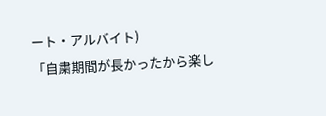ート・アルバイト)
「自粛期間が長かったから楽し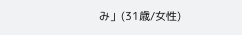み」(31歳/女性)